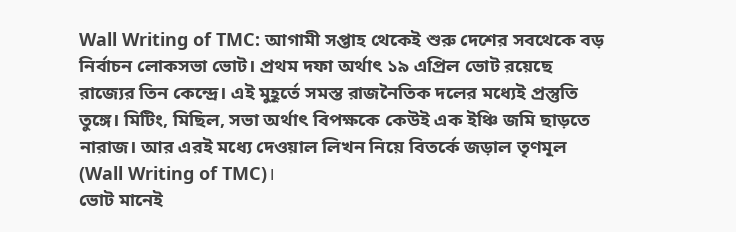Wall Writing of TMC: আগামী সপ্তাহ থেকেই শুরু দেশের সবথেকে বড় নির্বাচন লোকসভা ভোট। প্রথম দফা অর্থাৎ ১৯ এপ্রিল ভোট রয়েছে রাজ্যের তিন কেন্দ্রে। এই মুহূর্তে সমস্ত রাজনৈতিক দলের মধ্যেই প্রস্তুতি তুঙ্গে। মিটিং, মিছিল, সভা অর্থাৎ বিপক্ষকে কেউই এক ইঞ্চি জমি ছাড়তে নারাজ। আর এরই মধ্যে দেওয়াল লিখন নিয়ে বিতর্কে জড়াল তৃণমূল (Wall Writing of TMC)।
ভোট মানেই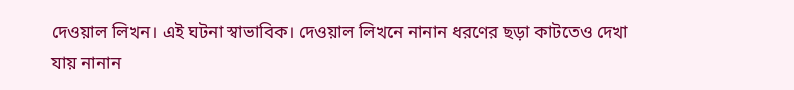দেওয়াল লিখন। এই ঘটনা স্বাভাবিক। দেওয়াল লিখনে নানান ধরণের ছড়া কাটতেও দেখা যায় নানান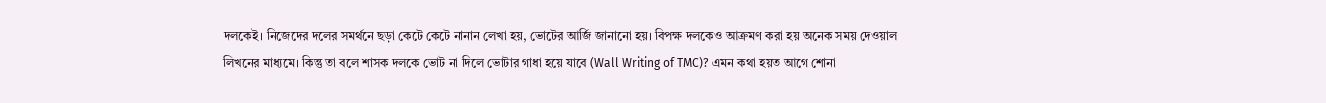দলকেই। নিজেদের দলের সমর্থনে ছড়া কেটে কেটে নানান লেখা হয়, ভোটের আর্জি জানানো হয়। বিপক্ষ দলকেও আক্রমণ করা হয় অনেক সময় দেওয়াল লিখনের মাধ্যমে। কিন্তু তা বলে শাসক দলকে ভোট না দিলে ভোটার গাধা হয়ে যাবে (Wall Writing of TMC)? এমন কথা হয়ত আগে শোনা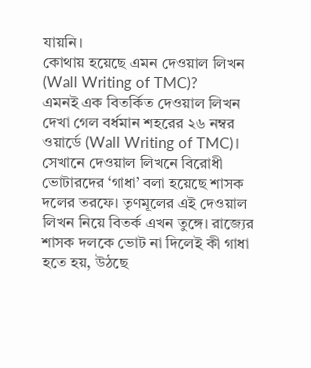যায়নি।
কোথায় হয়েছে এমন দেওয়াল লিখন (Wall Writing of TMC)?
এমনই এক বিতর্কিত দেওয়াল লিখন দেখা গেল বর্ধমান শহরের ২৬ নম্বর ওয়ার্ডে (Wall Writing of TMC)। সেখানে দেওয়াল লিখনে বিরোধী ভোটারদের ‘গাধা’ বলা হয়েছে শাসক দলের তরফে। তৃণমূলের এই দেওয়াল লিখন নিয়ে বিতর্ক এখন তুঙ্গে। রাজ্যের শাসক দলকে ভোট না দিলেই কী গাধা হতে হয়, উঠছে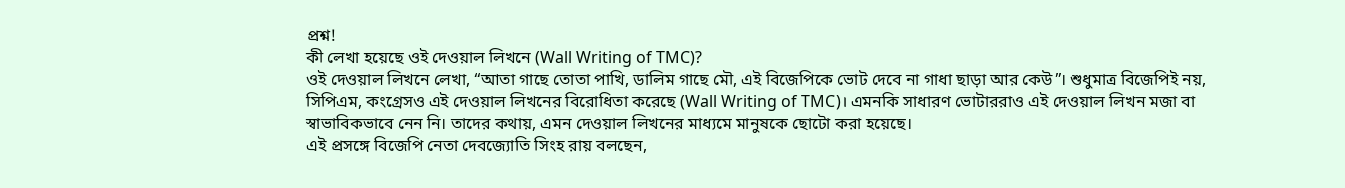প্রশ্ন!
কী লেখা হয়েছে ওই দেওয়াল লিখনে (Wall Writing of TMC)?
ওই দেওয়াল লিখনে লেখা, “আতা গাছে তোতা পাখি, ডালিম গাছে মৌ, এই বিজেপিকে ভোট দেবে না গাধা ছাড়া আর কেউ”। শুধুমাত্র বিজেপিই নয়, সিপিএম, কংগ্রেসও এই দেওয়াল লিখনের বিরোধিতা করেছে (Wall Writing of TMC)। এমনকি সাধারণ ভোটাররাও এই দেওয়াল লিখন মজা বা স্বাভাবিকভাবে নেন নি। তাদের কথায়, এমন দেওয়াল লিখনের মাধ্যমে মানুষকে ছোটো করা হয়েছে।
এই প্রসঙ্গে বিজেপি নেতা দেবজ্যোতি সিংহ রায় বলছেন,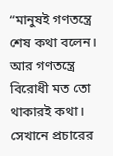“মানুষই গণতন্ত্রে শেষ কথা বলেন। আর গণতন্ত্রে বিরোধী মত তো থাকারই কথা। সেখানে প্রচারের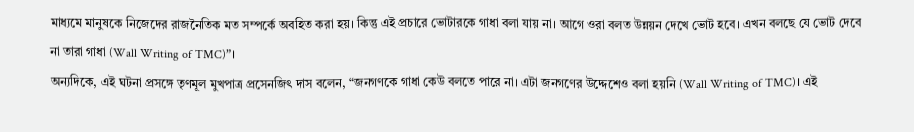মাধ্যমে মানুষকে নিজেদের রাজনৈতিক মত সম্পর্কে অবহিত করা হয়। কিন্তু এই প্রচারে ভোটারকে গাধা বলা যায় না। আগে ওরা বলত উন্নয়ন দেখে ভোট হবে। এখন বলছে যে ভোট দেবে না তারা গাধা (Wall Writing of TMC)”।
অন্যদিকে, এই ঘটনা প্রসঙ্গে তৃণমূল মুখপাত্র প্রসেনজিৎ দাস বলেন, “জনগণকে গাধা কেউ বলতে পারে না। এটা জনগণের উদ্দেশেও বলা হয়নি (Wall Writing of TMC)। এই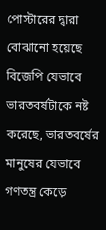পোস্টারের দ্বারা বোঝানো হয়েছে বিজেপি যেভাবে ভারতবর্ষটাকে নষ্ট করেছে, ভারতবর্ষের মানুষের যেভাবে গণতন্ত্র কেড়ে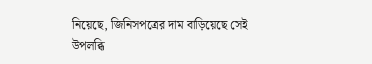নিয়েছে, জিনিসপত্রের দাম বাড়িয়েছে সেই উপলব্ধি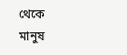থেকে মানুষ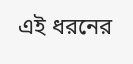এই ধরনের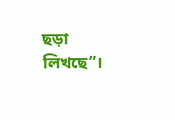ছড়া লিখছে”।